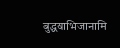बुद्धॺाभिजानामि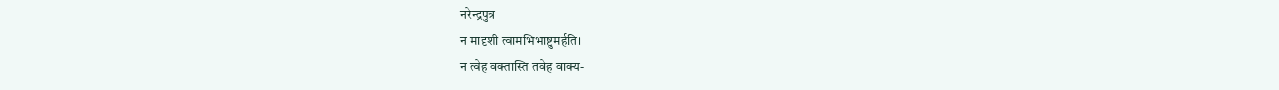नरेन्द्रपुत्र
न मादृशी त्वामभिभाष्टुमर्हति।
न त्वेह वक्तास्ति तवेह वाक्य-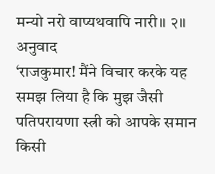मन्यो नरो वाप्यथवापि नारी॥ २॥
अनुवाद
‘राजकुमार! मैंने विचार करके यह समझ लिया है कि मुझ जैसी पतिपरायणा स्त्री को आपके समान किसी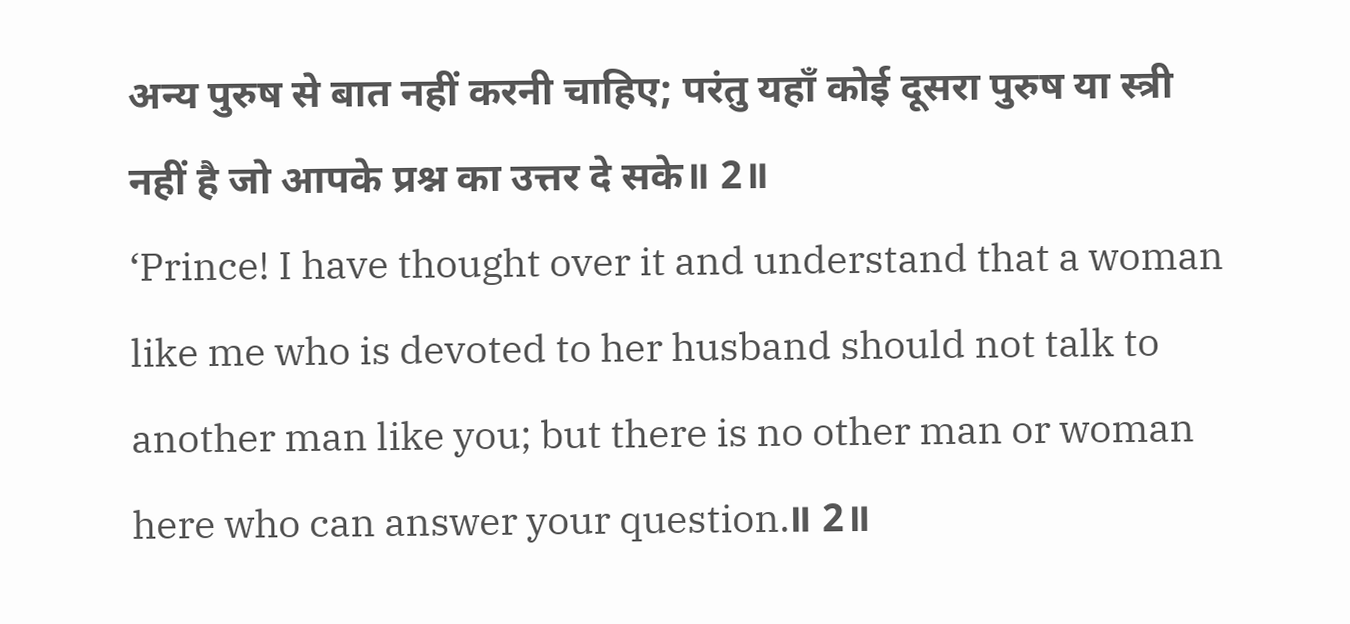अन्य पुरुष से बात नहीं करनी चाहिए; परंतु यहाँ कोई दूसरा पुरुष या स्त्री नहीं है जो आपके प्रश्न का उत्तर दे सके॥ 2॥
‘Prince! I have thought over it and understand that a woman like me who is devoted to her husband should not talk to another man like you; but there is no other man or woman here who can answer your question.॥ 2॥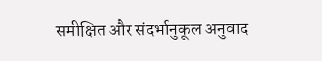समीक्षित और संदर्भानुकूल अनुवाद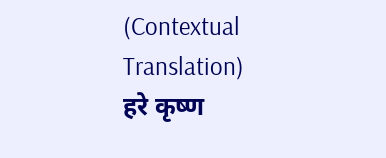(Contextual Translation)
हरे कृष्ण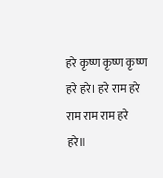हरे कृष्ण कृष्ण कृष्ण हरे हरे। हरे राम हरे राम राम राम हरे हरे॥